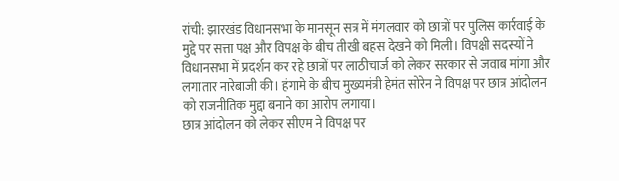रांची: झारखंड विधानसभा के मानसून सत्र में मंगलवार को छात्रों पर पुलिस कार्रवाई के मुद्दे पर सत्ता पक्ष और विपक्ष के बीच तीखी बहस देखने को मिली। विपक्षी सदस्यों ने विधानसभा में प्रदर्शन कर रहे छात्रों पर लाठीचार्ज को लेकर सरकार से जवाब मांगा और लगातार नारेबाजी की। हंगामे के बीच मुख्यमंत्री हेमंत सोरेन ने विपक्ष पर छात्र आंदोलन को राजनीतिक मुद्दा बनाने का आरोप लगाया।
छात्र आंदोलन को लेकर सीएम ने विपक्ष पर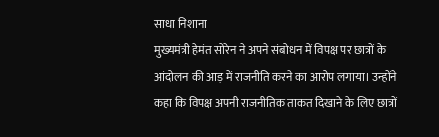साधा निशाना
मुख्यमंत्री हेमंत सोरेन ने अपने संबोधन में विपक्ष पर छात्रों के आंदोलन की आड़ में राजनीति करने का आरोप लगाया। उन्होंने कहा कि विपक्ष अपनी राजनीतिक ताकत दिखाने के लिए छात्रों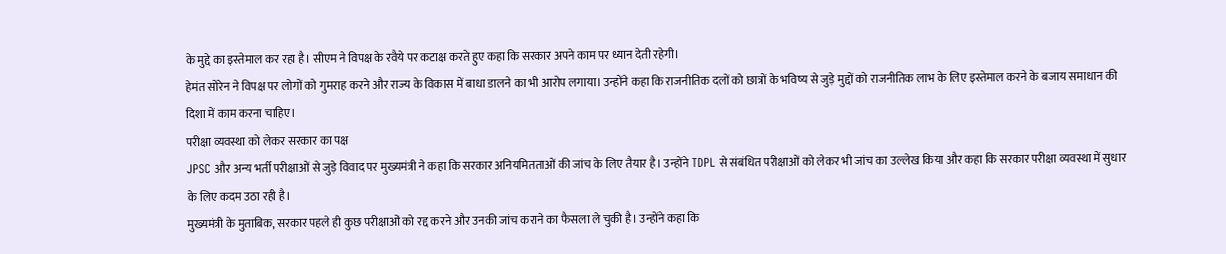के मुद्दे का इस्तेमाल कर रहा है। सीएम ने विपक्ष के रवैये पर कटाक्ष करते हुए कहा कि सरकार अपने काम पर ध्यान देती रहेगी।
हेमंत सोरेन ने विपक्ष पर लोगों को गुमराह करने और राज्य के विकास में बाधा डालने का भी आरोप लगाया। उन्होंने कहा कि राजनीतिक दलों को छात्रों के भविष्य से जुड़े मुद्दों को राजनीतिक लाभ के लिए इस्तेमाल करने के बजाय समाधान की दिशा में काम करना चाहिए।
परीक्षा व्यवस्था को लेकर सरकार का पक्ष
JPSC और अन्य भर्ती परीक्षाओं से जुड़े विवाद पर मुख्यमंत्री ने कहा कि सरकार अनियमितताओं की जांच के लिए तैयार है। उन्होंने TDPL से संबंधित परीक्षाओं को लेकर भी जांच का उल्लेख किया और कहा कि सरकार परीक्षा व्यवस्था में सुधार के लिए कदम उठा रही है।
मुख्यमंत्री के मुताबिक, सरकार पहले ही कुछ परीक्षाओं को रद्द करने और उनकी जांच कराने का फैसला ले चुकी है। उन्होंने कहा कि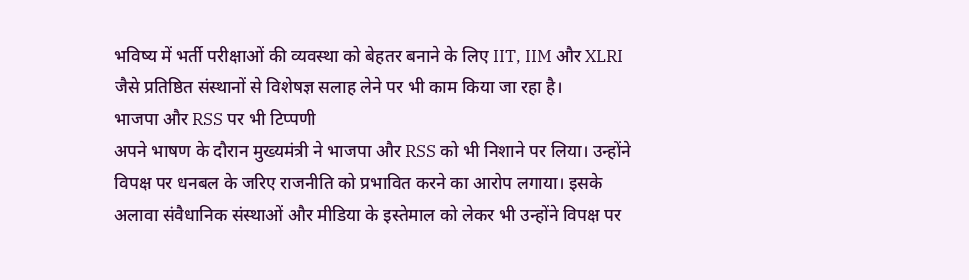भविष्य में भर्ती परीक्षाओं की व्यवस्था को बेहतर बनाने के लिए IIT, IIM और XLRI जैसे प्रतिष्ठित संस्थानों से विशेषज्ञ सलाह लेने पर भी काम किया जा रहा है।
भाजपा और RSS पर भी टिप्पणी
अपने भाषण के दौरान मुख्यमंत्री ने भाजपा और RSS को भी निशाने पर लिया। उन्होंने विपक्ष पर धनबल के जरिए राजनीति को प्रभावित करने का आरोप लगाया। इसके अलावा संवैधानिक संस्थाओं और मीडिया के इस्तेमाल को लेकर भी उन्होंने विपक्ष पर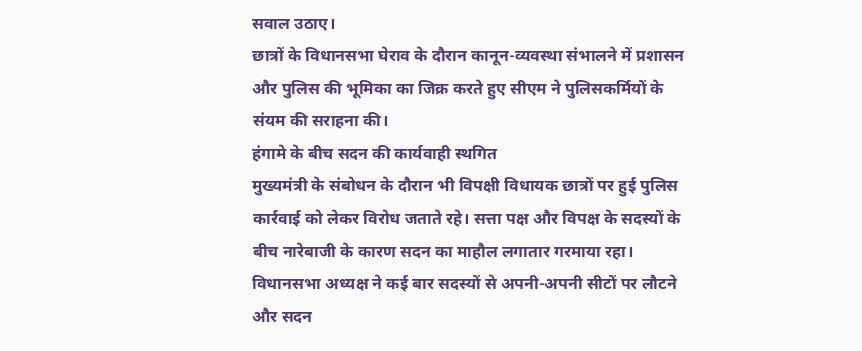सवाल उठाए।
छात्रों के विधानसभा घेराव के दौरान कानून-व्यवस्था संभालने में प्रशासन और पुलिस की भूमिका का जिक्र करते हुए सीएम ने पुलिसकर्मियों के संयम की सराहना की।
हंगामे के बीच सदन की कार्यवाही स्थगित
मुख्यमंत्री के संबोधन के दौरान भी विपक्षी विधायक छात्रों पर हुई पुलिस कार्रवाई को लेकर विरोध जताते रहे। सत्ता पक्ष और विपक्ष के सदस्यों के बीच नारेबाजी के कारण सदन का माहौल लगातार गरमाया रहा।
विधानसभा अध्यक्ष ने कई बार सदस्यों से अपनी-अपनी सीटों पर लौटने और सदन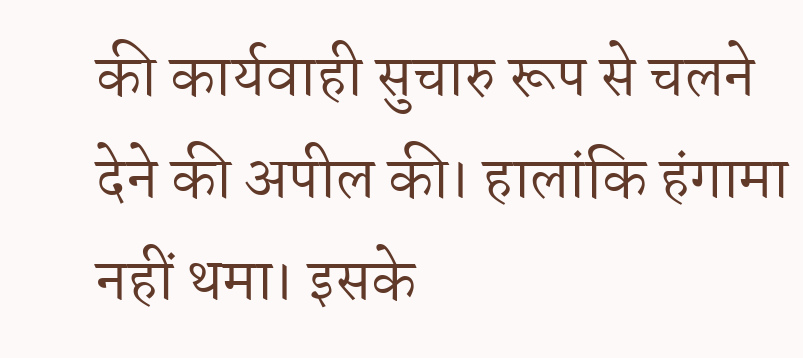की कार्यवाही सुचारु रूप से चलने देने की अपील की। हालांकि हंगामा नहीं थमा। इसके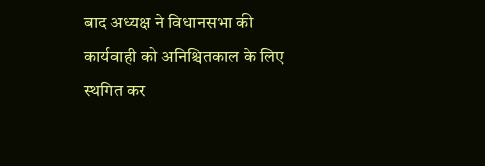बाद अध्यक्ष ने विधानसभा की कार्यवाही को अनिश्चितकाल के लिए स्थगित कर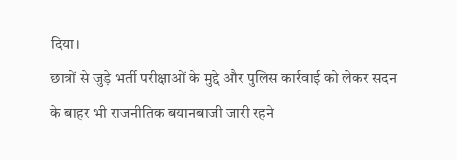दिया।
छात्रों से जुड़े भर्ती परीक्षाओं के मुद्दे और पुलिस कार्रवाई को लेकर सदन के बाहर भी राजनीतिक बयानबाजी जारी रहने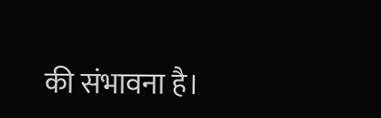की संभावना है।